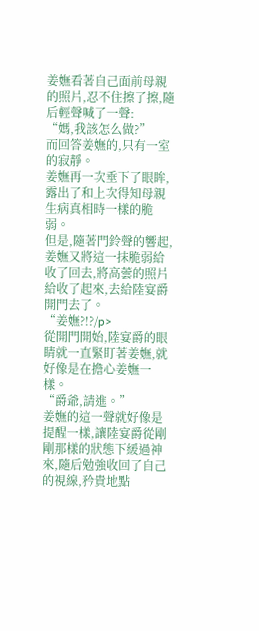姜嫵看著自己面前母親的照片,忍不住擦了擦,隨后輕聲喊了一聲:
“媽,我該怎么做?”
而回答姜嫵的,只有一室的寂靜。
姜嫵再一次垂下了眼眸,露出了和上次得知母親生病真相時一樣的脆弱。
但是,隨著門鈴聲的響起,姜嫵又將這一抹脆弱給收了回去,將高蕓的照片給收了起來,去給陸宴爵開門去了。
“姜嫵?!?/p>
從開門開始,陸宴爵的眼睛就一直緊盯著姜嫵,就好像是在擔心姜嫵一樣。
“爵爺,請進。”
姜嫵的這一聲就好像是提醒一樣,讓陸宴爵從剛剛那樣的狀態下緩過神來,隨后勉強收回了自己的視線,矜貴地點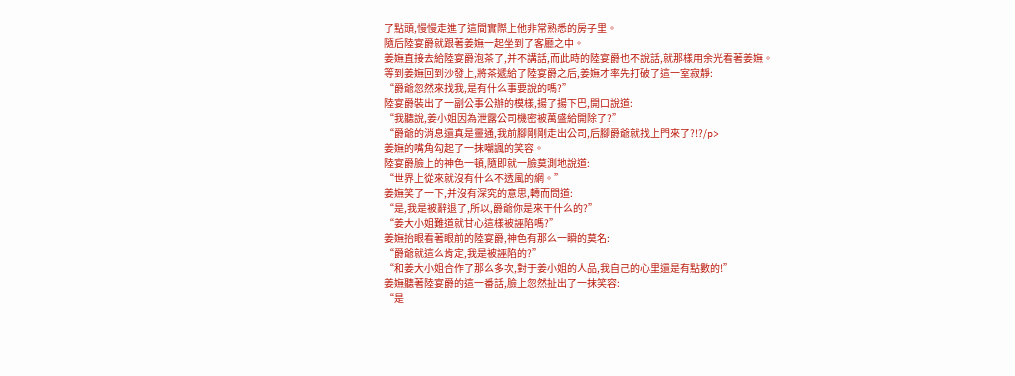了點頭,慢慢走進了這間實際上他非常熟悉的房子里。
隨后陸宴爵就跟著姜嫵一起坐到了客廳之中。
姜嫵直接去給陸宴爵泡茶了,并不講話,而此時的陸宴爵也不說話,就那樣用余光看著姜嫵。
等到姜嫵回到沙發上,將茶遞給了陸宴爵之后,姜嫵才率先打破了這一室寂靜:
“爵爺忽然來找我,是有什么事要說的嗎?”
陸宴爵裝出了一副公事公辦的模樣,揚了揚下巴,開口說道:
“我聽說,姜小姐因為泄露公司機密被萬盛給開除了?”
“爵爺的消息還真是靈通,我前腳剛剛走出公司,后腳爵爺就找上門來了?!?/p>
姜嫵的嘴角勾起了一抹嘲諷的笑容。
陸宴爵臉上的神色一頓,隨即就一臉莫測地說道:
“世界上從來就沒有什么不透風的網。”
姜嫵笑了一下,并沒有深究的意思,轉而問道:
“是,我是被辭退了,所以,爵爺你是來干什么的?”
“姜大小姐難道就甘心這樣被誣陷嗎?”
姜嫵抬眼看著眼前的陸宴爵,神色有那么一瞬的莫名:
“爵爺就這么肯定,我是被誣陷的?”
“和姜大小姐合作了那么多次,對于姜小姐的人品,我自己的心里還是有點數的!”
姜嫵聽著陸宴爵的這一番話,臉上忽然扯出了一抹笑容:
“是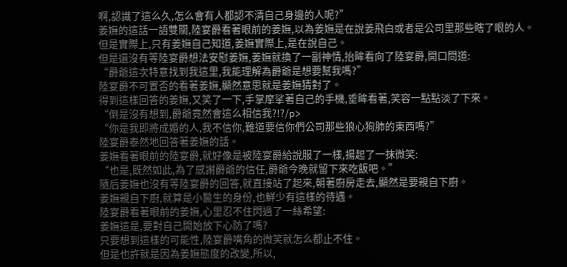啊,認識了這么久,怎么會有人都認不清自己身邊的人呢?”
姜嫵的這話一語雙關,陸宴爵看著眼前的姜嫵,以為姜嫵是在說姜飛白或者是公司里那些瞎了眼的人。
但是實際上,只有姜嫵自己知道,姜嫵實際上,是在說自己。
但是還沒有等陸宴爵想法安慰姜嫵,姜嫵就換了一副神情,抬眸看向了陸宴爵,開口問道:
“爵爺這次特意找到我這里,我能理解為爵爺是想要幫我嗎?”
陸宴爵不可置否的看著姜嫵,顯然意思就是姜嫵猜對了。
得到這樣回答的姜嫵,又笑了一下,手掌摩挲著自己的手機,垂眸看著,笑容一點點淡了下來。
“倒是沒有想到,爵爺竟然會這么相信我?!?/p>
“你是我即將成婚的人,我不信你,難道要信你們公司那些狼心狗肺的東西嗎?”
陸宴爵泰然地回答著姜嫵的話。
姜嫵看著眼前的陸宴爵,就好像是被陸宴爵給說服了一樣,揚起了一抹微笑:
“也是,既然如此,為了感謝爵爺的信任,爵爺今晚就留下來吃飯吧。”
隨后姜嫵也沒有等陸宴爵的回答,就直接站了起來,朝著廚房走去,顯然是要親自下廚。
姜嫵親自下廚,就算是小醫生的身份,也鮮少有這樣的待遇。
陸宴爵看著眼前的姜嫵,心里忍不住閃過了一絲希望:
姜嫵這是,要對自己開始放下心防了嗎?
只要想到這樣的可能性,陸宴爵嘴角的微笑就怎么都止不住。
但是也許就是因為姜嫵態度的改變,所以,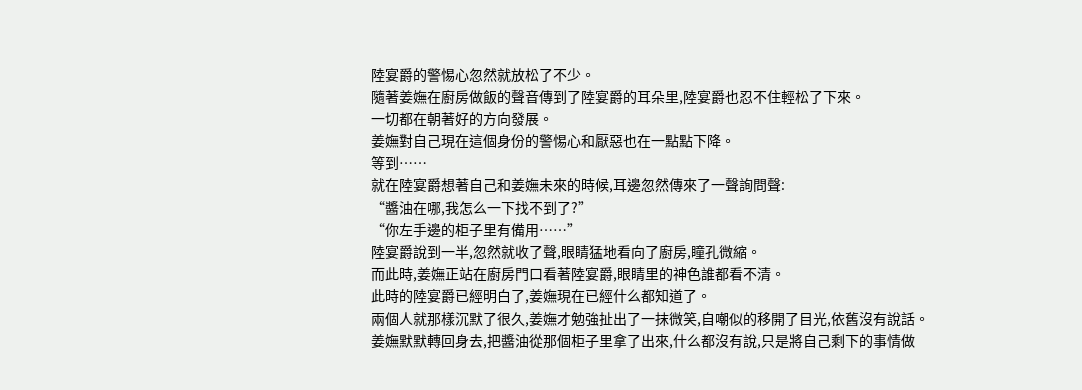陸宴爵的警惕心忽然就放松了不少。
隨著姜嫵在廚房做飯的聲音傳到了陸宴爵的耳朵里,陸宴爵也忍不住輕松了下來。
一切都在朝著好的方向發展。
姜嫵對自己現在這個身份的警惕心和厭惡也在一點點下降。
等到……
就在陸宴爵想著自己和姜嫵未來的時候,耳邊忽然傳來了一聲詢問聲:
“醬油在哪,我怎么一下找不到了?”
“你左手邊的柜子里有備用……”
陸宴爵說到一半,忽然就收了聲,眼睛猛地看向了廚房,瞳孔微縮。
而此時,姜嫵正站在廚房門口看著陸宴爵,眼睛里的神色誰都看不清。
此時的陸宴爵已經明白了,姜嫵現在已經什么都知道了。
兩個人就那樣沉默了很久,姜嫵才勉強扯出了一抹微笑,自嘲似的移開了目光,依舊沒有說話。
姜嫵默默轉回身去,把醬油從那個柜子里拿了出來,什么都沒有說,只是將自己剩下的事情做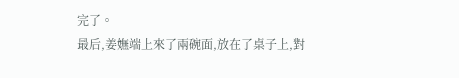完了。
最后,姜嫵端上來了兩碗面,放在了桌子上,對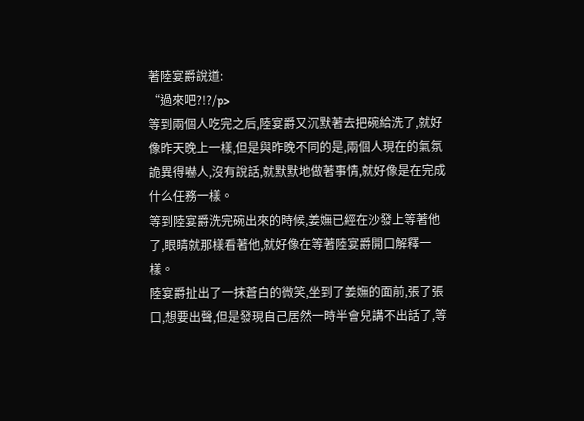著陸宴爵說道:
“過來吧?!?/p>
等到兩個人吃完之后,陸宴爵又沉默著去把碗給洗了,就好像昨天晚上一樣,但是與昨晚不同的是,兩個人現在的氣氛詭異得嚇人,沒有說話,就默默地做著事情,就好像是在完成什么任務一樣。
等到陸宴爵洗完碗出來的時候,姜嫵已經在沙發上等著他了,眼睛就那樣看著他,就好像在等著陸宴爵開口解釋一樣。
陸宴爵扯出了一抹蒼白的微笑,坐到了姜嫵的面前,張了張口,想要出聲,但是發現自己居然一時半會兒講不出話了,等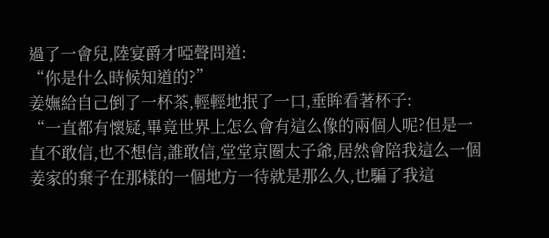過了一會兒,陸宴爵才啞聲問道:
“你是什么時候知道的?”
姜嫵給自己倒了一杯茶,輕輕地抿了一口,垂眸看著杯子:
“一直都有懷疑,畢竟世界上怎么會有這么像的兩個人呢?但是一直不敢信,也不想信,誰敢信,堂堂京圈太子爺,居然會陪我這么一個姜家的棄子在那樣的一個地方一待就是那么久,也騙了我這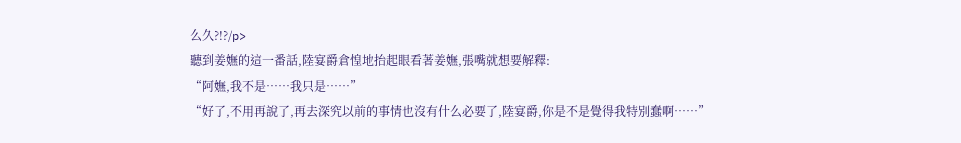么久?!?/p>
聽到姜嫵的這一番話,陸宴爵倉惶地抬起眼看著姜嫵,張嘴就想要解釋:
“阿嫵,我不是……我只是……”
“好了,不用再說了,再去深究以前的事情也沒有什么必要了,陸宴爵,你是不是覺得我特別蠢啊……”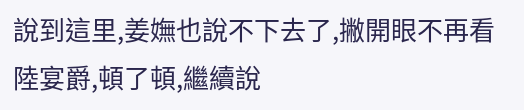說到這里,姜嫵也說不下去了,撇開眼不再看陸宴爵,頓了頓,繼續說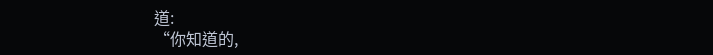道:
“你知道的,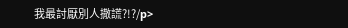我最討厭別人撒謊?!?/p>